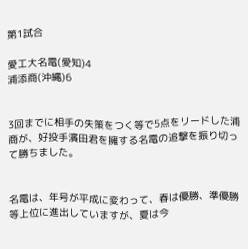第1試合

愛工大名電(愛知)4
浦添商(沖縄)6


3回までに相手の失策をつく等で5点をリードした浦商が、好投手濱田君を擁する名電の追撃を振り切って勝ちました。


名電は、年号が平成に変わって、春は優勝、準優勝等上位に進出していますが、夏は今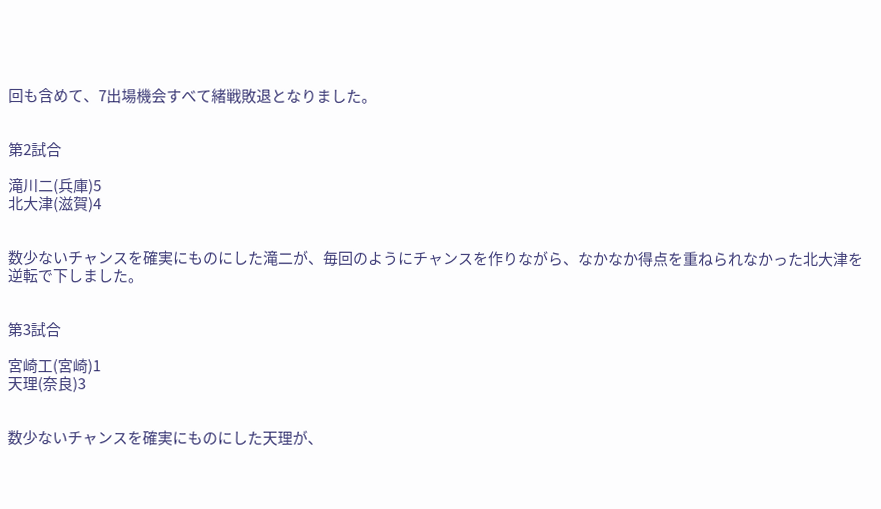回も含めて、7出場機会すべて緒戦敗退となりました。


第2試合

滝川二(兵庫)5
北大津(滋賀)4


数少ないチャンスを確実にものにした滝二が、毎回のようにチャンスを作りながら、なかなか得点を重ねられなかった北大津を逆転で下しました。


第3試合

宮崎工(宮崎)1
天理(奈良)3


数少ないチャンスを確実にものにした天理が、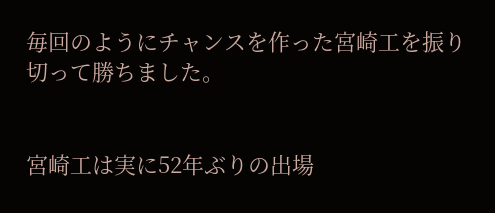毎回のようにチャンスを作った宮崎工を振り切って勝ちました。


宮崎工は実に52年ぶりの出場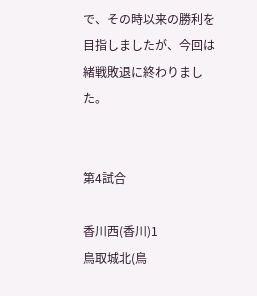で、その時以来の勝利を目指しましたが、今回は緒戦敗退に終わりました。


第4試合

香川西(香川)1
鳥取城北(鳥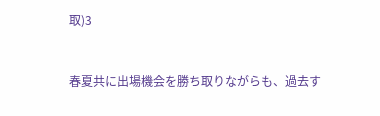取)3


春夏共に出場機会を勝ち取りながらも、過去す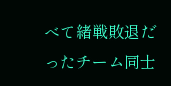べて緒戦敗退だったチーム同士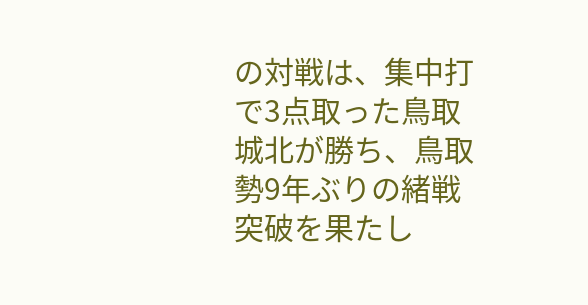の対戦は、集中打で3点取った鳥取城北が勝ち、鳥取勢9年ぶりの緒戦突破を果たし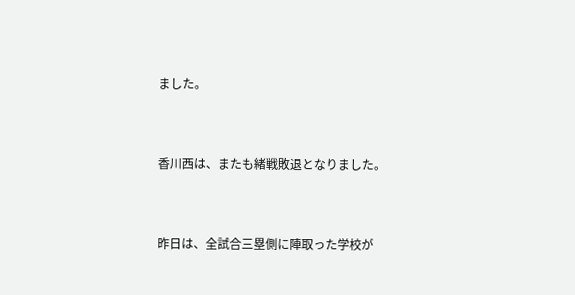ました。


香川西は、またも緒戦敗退となりました。


昨日は、全試合三塁側に陣取った学校が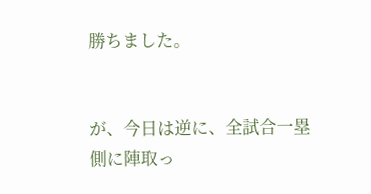勝ちました。


が、今日は逆に、全試合一塁側に陣取っ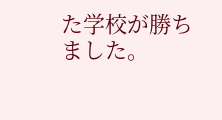た学校が勝ちました。